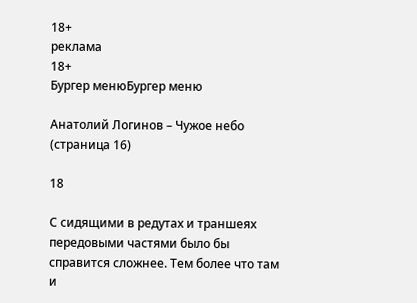18+
реклама
18+
Бургер менюБургер меню

Анатолий Логинов – Чужое небо (страница 16)

18

С сидящими в редутах и траншеях передовыми частями было бы справится сложнее. Тем более что там и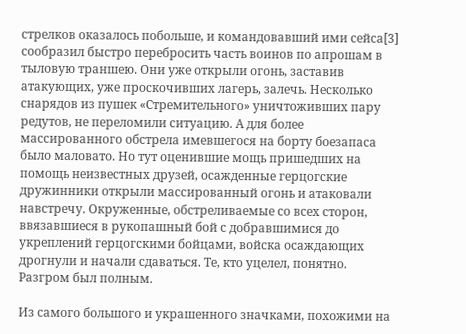стрелков оказалось побольше, и командовавший ими сейса[3] сообразил быстро перебросить часть воинов по апрошам в тыловую траншею. Они уже открыли огонь, заставив атакующих, уже проскочивших лагерь, залечь. Несколько снарядов из пушек «Стремительного» уничтоживших пару редутов, не переломили ситуацию. А для более массированного обстрела имевшегося на борту боезапаса было маловато. Но тут оценившие мощь пришедших на помощь неизвестных друзей, осажденные герцогские дружинники открыли массированный огонь и атаковали навстречу. Окруженные, обстреливаемые со всех сторон, ввязавшиеся в рукопашный бой с добравшимися до укреплений герцогскими бойцами, войска осаждающих дрогнули и начали сдаваться. Те, кто уцелел, понятно. Разгром был полным.

Из самого большого и украшенного значками, похожими на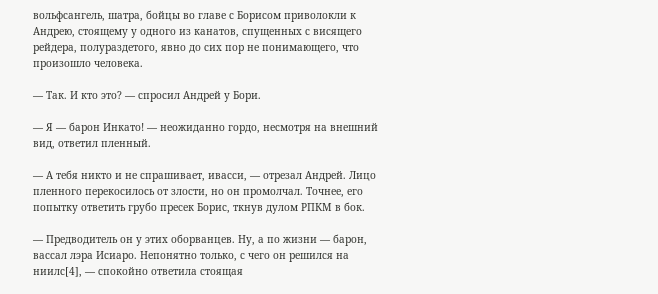вольфсангель, шатра, бойцы во главе с Борисом приволокли к Андрею, стоящему у одного из канатов, спущенных с висящего рейдера, полураздетого, явно до сих пор не понимающего, что произошло человека.

— Так. И кто это? — спросил Андрей у Бори.

— Я — барон Инкато! — неожиданно гордо, несмотря на внешний вид, ответил пленный.

— А тебя никто и не спрашивает, ивасси, — отрезал Андрей. Лицо пленного перекосилось от злости, но он промолчал. Точнее, его попытку ответить грубо пресек Борис, ткнув дулом РПКМ в бок.

— Предводитель он у этих оборванцев. Ну, а по жизни — барон, вассал лэра Исиаро. Непонятно только, с чего он решился на ниилс[4], — спокойно ответила стоящая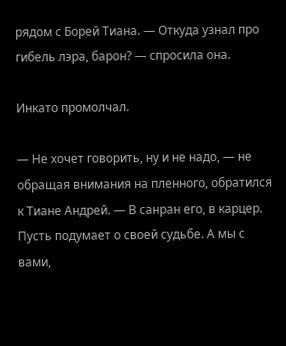рядом с Борей Тиана. — Откуда узнал про гибель лэра, барон? — спросила она.

Инкато промолчал.

— Не хочет говорить, ну и не надо, — не обращая внимания на пленного, обратился к Тиане Андрей. — В санран его, в карцер. Пусть подумает о своей судьбе. А мы с вами,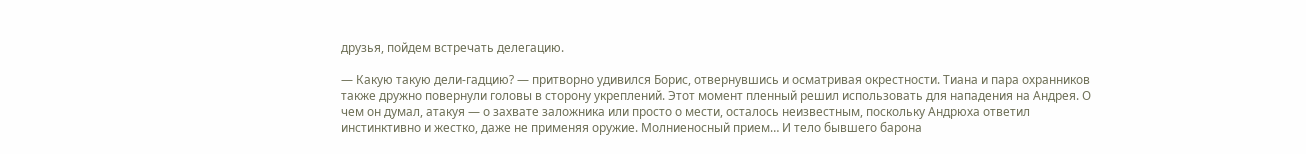друзья, пойдем встречать делегацию.

— Какую такую дели-гадцию? — притворно удивился Борис, отвернувшись и осматривая окрестности. Тиана и пара охранников также дружно повернули головы в сторону укреплений. Этот момент пленный решил использовать для нападения на Андрея. О чем он думал, атакуя — о захвате заложника или просто о мести, осталось неизвестным, поскольку Андрюха ответил инстинктивно и жестко, даже не применяя оружие. Молниеносный прием… И тело бывшего барона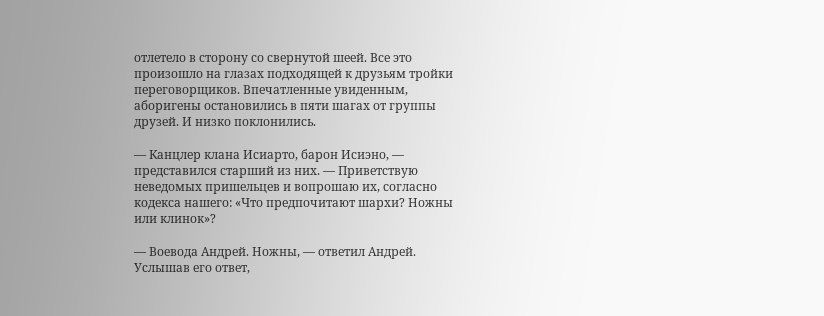отлетело в сторону со свернутой шеей. Все это произошло на глазах подходящей к друзьям тройки переговорщиков. Впечатленные увиденным, аборигены остановились в пяти шагах от группы друзей. И низко поклонились.

— Канцлер клана Исиарто, барон Исиэно, — представился старший из них. — Приветствую неведомых пришельцев и вопрошаю их, согласно кодекса нашего: «Что предпочитают шархи? Ножны или клинок»?

— Воевода Андрей. Ножны, — ответил Андрей. Услышав его ответ,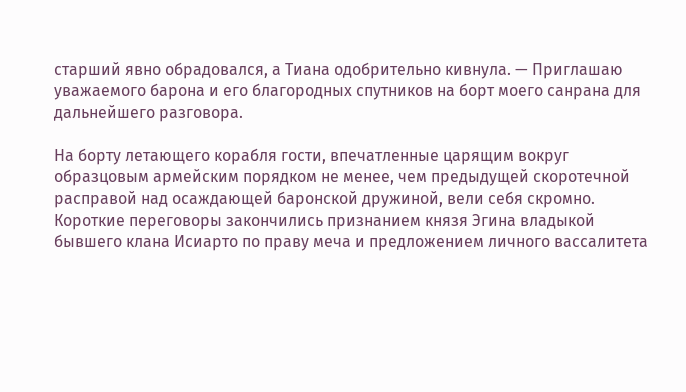старший явно обрадовался, а Тиана одобрительно кивнула. — Приглашаю уважаемого барона и его благородных спутников на борт моего санрана для дальнейшего разговора.

На борту летающего корабля гости, впечатленные царящим вокруг образцовым армейским порядком не менее, чем предыдущей скоротечной расправой над осаждающей баронской дружиной, вели себя скромно. Короткие переговоры закончились признанием князя Эгина владыкой бывшего клана Исиарто по праву меча и предложением личного вассалитета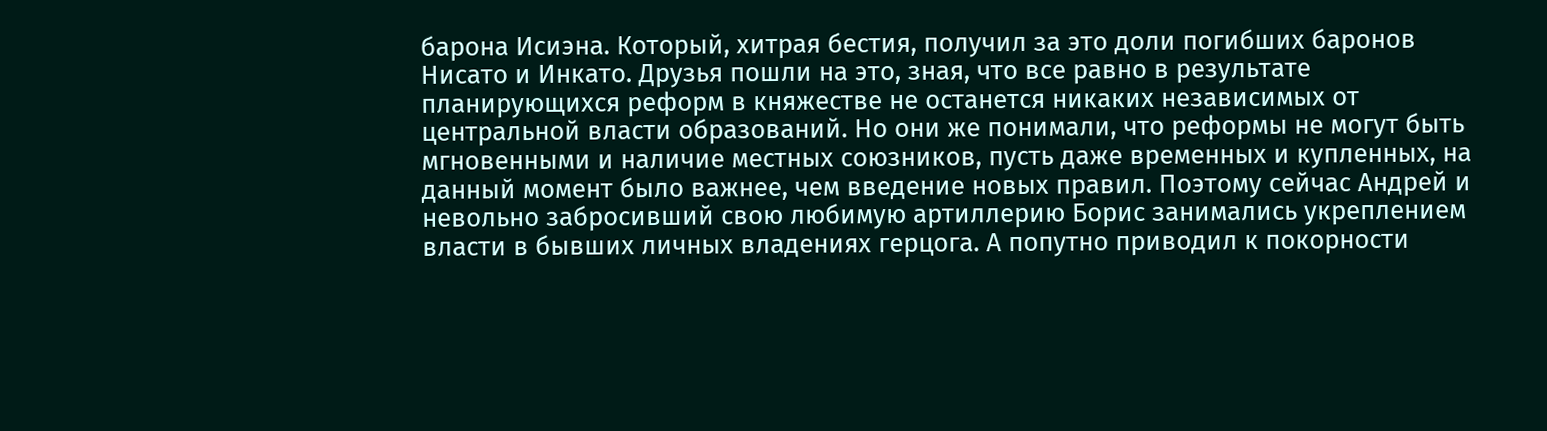барона Исиэна. Который, хитрая бестия, получил за это доли погибших баронов Нисато и Инкато. Друзья пошли на это, зная, что все равно в результате планирующихся реформ в княжестве не останется никаких независимых от центральной власти образований. Но они же понимали, что реформы не могут быть мгновенными и наличие местных союзников, пусть даже временных и купленных, на данный момент было важнее, чем введение новых правил. Поэтому сейчас Андрей и невольно забросивший свою любимую артиллерию Борис занимались укреплением власти в бывших личных владениях герцога. А попутно приводил к покорности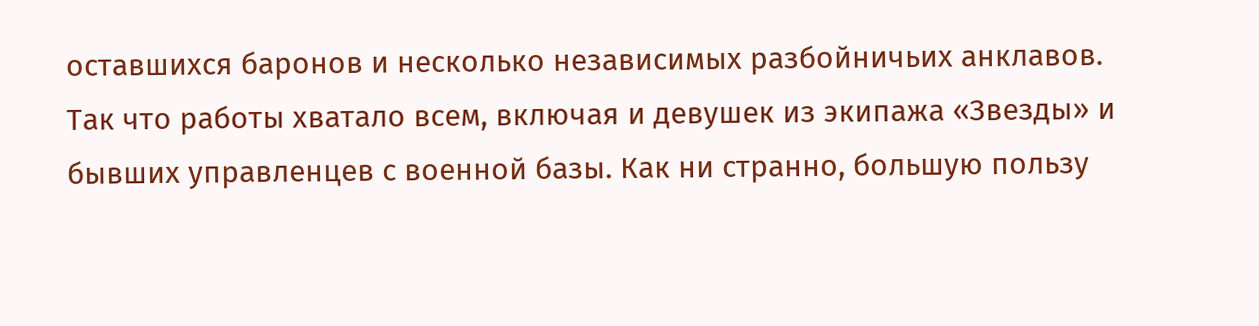оставшихся баронов и несколько независимых разбойничьих анклавов. Так что работы хватало всем, включая и девушек из экипажа «Звезды» и бывших управленцев с военной базы. Как ни странно, большую пользу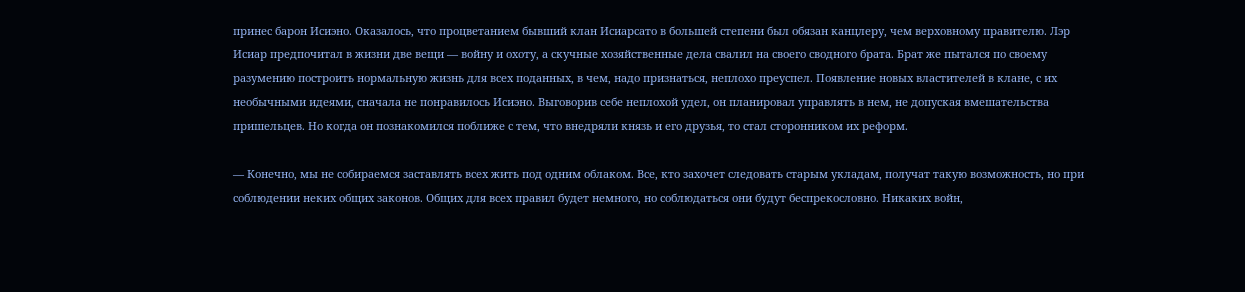принес барон Исиэно. Оказалось, что процветанием бывший клан Исиарсато в большей степени был обязан канцлеру, чем верховному правителю. Лэр Исиар предпочитал в жизни две вещи — войну и охоту, а скучные хозяйственные дела свалил на своего сводного брата. Брат же пытался по своему разумению построить нормальную жизнь для всех поданных, в чем, надо признаться, неплохо преуспел. Появление новых властителей в клане, с их необычными идеями, сначала не понравилось Исиэно. Выговорив себе неплохой удел, он планировал управлять в нем, не допуская вмешательства пришельцев. Но когда он познакомился поближе с тем, что внедряли князь и его друзья, то стал сторонником их реформ.

— Конечно, мы не собираемся заставлять всех жить под одним облаком. Все, кто захочет следовать старым укладам, получат такую возможность, но при соблюдении неких общих законов. Общих для всех правил будет немного, но соблюдаться они будут беспрекословно. Никаких войн,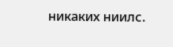никаких ниилс.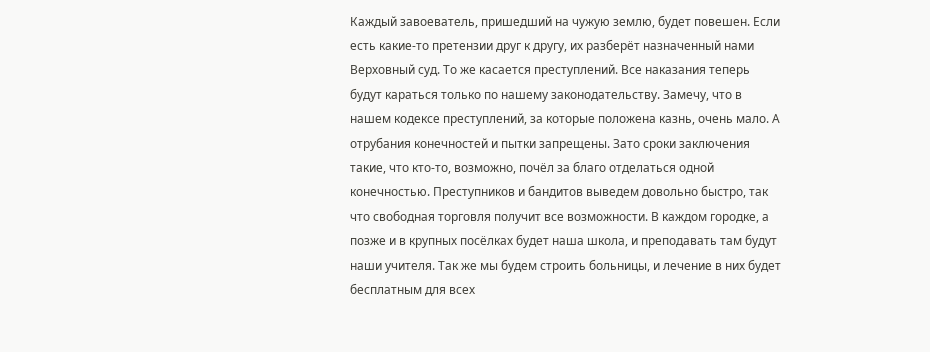Каждый завоеватель, пришедший на чужую землю, будет повешен. Если есть какие-то претензии друг к другу, их разберёт назначенный нами Верховный суд. То же касается преступлений. Все наказания теперь будут караться только по нашему законодательству. Замечу, что в нашем кодексе преступлений, за которые положена казнь, очень мало. А отрубания конечностей и пытки запрещены. Зато сроки заключения такие, что кто-то, возможно, почёл за благо отделаться одной конечностью. Преступников и бандитов выведем довольно быстро, так что свободная торговля получит все возможности. В каждом городке, а позже и в крупных посёлках будет наша школа, и преподавать там будут наши учителя. Так же мы будем строить больницы, и лечение в них будет бесплатным для всех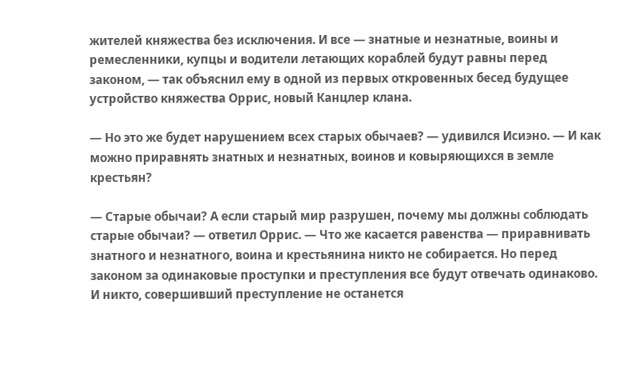жителей княжества без исключения. И все — знатные и незнатные, воины и ремесленники, купцы и водители летающих кораблей будут равны перед законом, — так объяснил ему в одной из первых откровенных бесед будущее устройство княжества Оррис, новый Канцлер клана.

— Но это же будет нарушением всех старых обычаев? — удивился Исиэно. — И как можно приравнять знатных и незнатных, воинов и ковыряющихся в земле крестьян?

— Старые обычаи? А если старый мир разрушен, почему мы должны соблюдать старые обычаи? — ответил Оррис. — Что же касается равенства — приравнивать знатного и незнатного, воина и крестьянина никто не собирается. Но перед законом за одинаковые проступки и преступления все будут отвечать одинаково. И никто, совершивший преступление не останется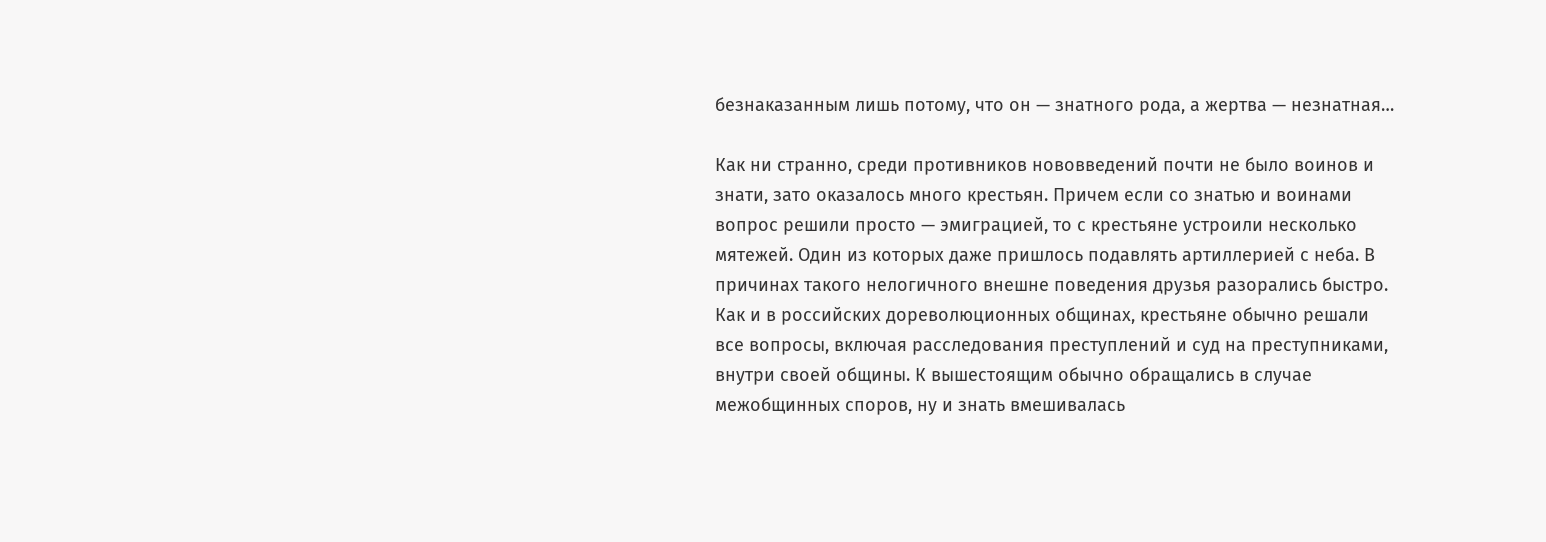безнаказанным лишь потому, что он — знатного рода, а жертва — незнатная…

Как ни странно, среди противников нововведений почти не было воинов и знати, зато оказалось много крестьян. Причем если со знатью и воинами вопрос решили просто — эмиграцией, то с крестьяне устроили несколько мятежей. Один из которых даже пришлось подавлять артиллерией с неба. В причинах такого нелогичного внешне поведения друзья разорались быстро. Как и в российских дореволюционных общинах, крестьяне обычно решали все вопросы, включая расследования преступлений и суд на преступниками, внутри своей общины. К вышестоящим обычно обращались в случае межобщинных споров, ну и знать вмешивалась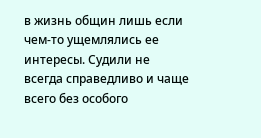в жизнь общин лишь если чем-то ущемлялись ее интересы. Судили не всегда справедливо и чаще всего без особого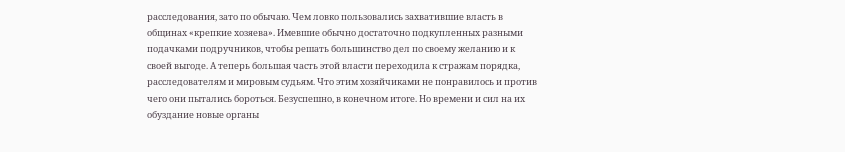расследования, зато по обычаю. Чем ловко пользовались захватившие власть в общинах «крепкие хозяева». Имевшие обычно достаточно подкупленных разными подачками подручников, чтобы решать большинство дел по своему желанию и к своей выгоде. А теперь большая часть этой власти переходила к стражам порядка, расследователям и мировым судьям. Что этим хозяйчиками не понравилось и против чего они пытались бороться. Безуспешно, в конечном итоге. Но времени и сил на их обуздание новые органы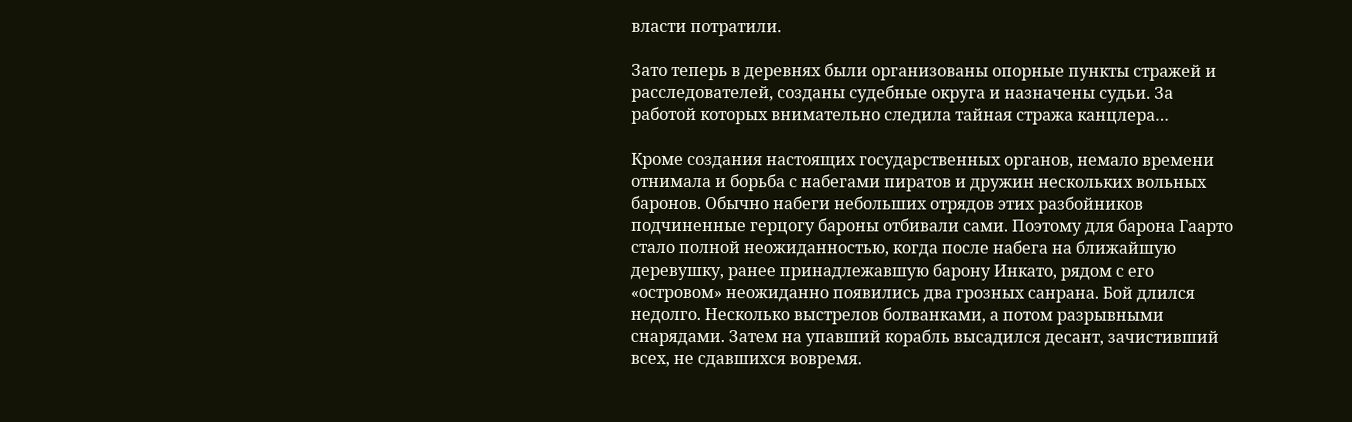власти потратили.

Зато теперь в деревнях были организованы опорные пункты стражей и расследователей, созданы судебные округа и назначены судьи. За работой которых внимательно следила тайная стража канцлера…

Кроме создания настоящих государственных органов, немало времени отнимала и борьба с набегами пиратов и дружин нескольких вольных баронов. Обычно набеги небольших отрядов этих разбойников подчиненные герцогу бароны отбивали сами. Поэтому для барона Гаарто стало полной неожиданностью, когда после набега на ближайшую деревушку, ранее принадлежавшую барону Инкато, рядом с его «островом» неожиданно появились два грозных санрана. Бой длился недолго. Несколько выстрелов болванками, а потом разрывными снарядами. Затем на упавший корабль высадился десант, зачистивший всех, не сдавшихся вовремя.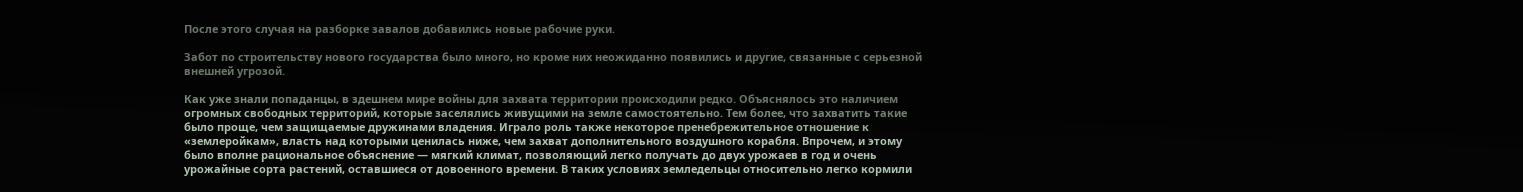После этого случая на разборке завалов добавились новые рабочие руки.

Забот по строительству нового государства было много, но кроме них неожиданно появились и другие, связанные с серьезной внешней угрозой.

Как уже знали попаданцы, в здешнем мире войны для захвата территории происходили редко. Объяснялось это наличием огромных свободных территорий, которые заселялись живущими на земле самостоятельно. Тем более, что захватить такие было проще, чем защищаемые дружинами владения. Играло роль также некоторое пренебрежительное отношение к «землеройкам», власть над которыми ценилась ниже, чем захват дополнительного воздушного корабля. Впрочем, и этому было вполне рациональное объяснение — мягкий климат, позволяющий легко получать до двух урожаев в год и очень урожайные сорта растений, оставшиеся от довоенного времени. В таких условиях земледельцы относительно легко кормили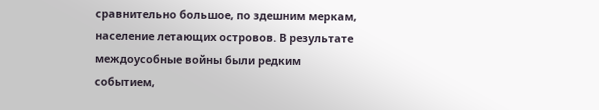сравнительно большое, по здешним меркам, население летающих островов. В результате междоусобные войны были редким событием,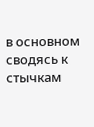в основном сводясь к стычкам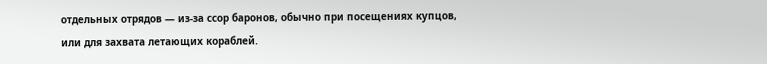отдельных отрядов — из-за ссор баронов, обычно при посещениях купцов, или для захвата летающих кораблей.